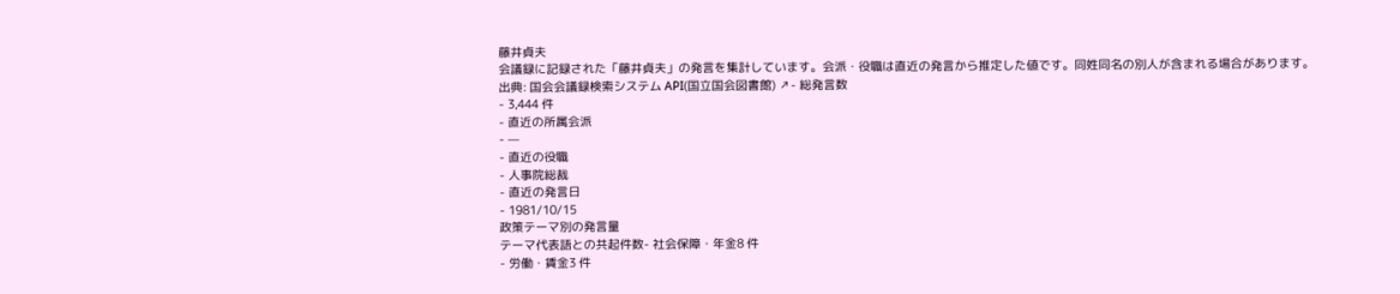藤井貞夫
会議録に記録された「藤井貞夫」の発言を集計しています。会派・役職は直近の発言から推定した値です。同姓同名の別人が含まれる場合があります。
出典: 国会会議録検索システム API(国立国会図書館) ↗- 総発言数
- 3,444 件
- 直近の所属会派
- —
- 直近の役職
- 人事院総裁
- 直近の発言日
- 1981/10/15
政策テーマ別の発言量
テーマ代表語との共起件数- 社会保障・年金8 件
- 労働・賃金3 件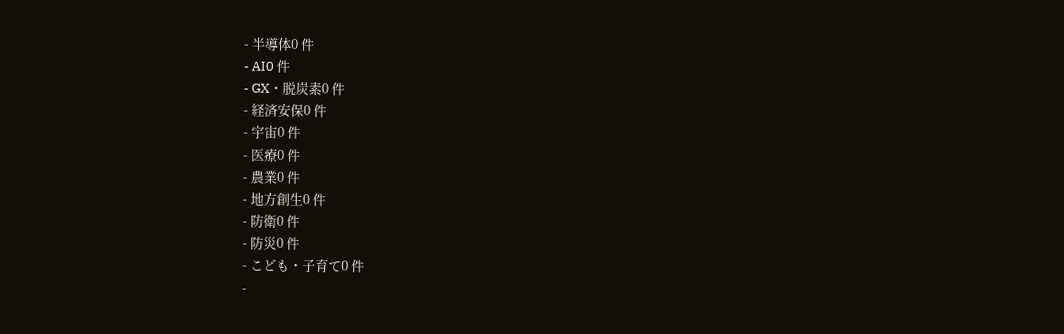- 半導体0 件
- AI0 件
- GX・脱炭素0 件
- 経済安保0 件
- 宇宙0 件
- 医療0 件
- 農業0 件
- 地方創生0 件
- 防衛0 件
- 防災0 件
- こども・子育て0 件
-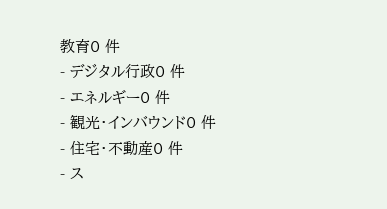教育0 件
- デジタル行政0 件
- エネルギー0 件
- 観光・インバウンド0 件
- 住宅・不動産0 件
- ス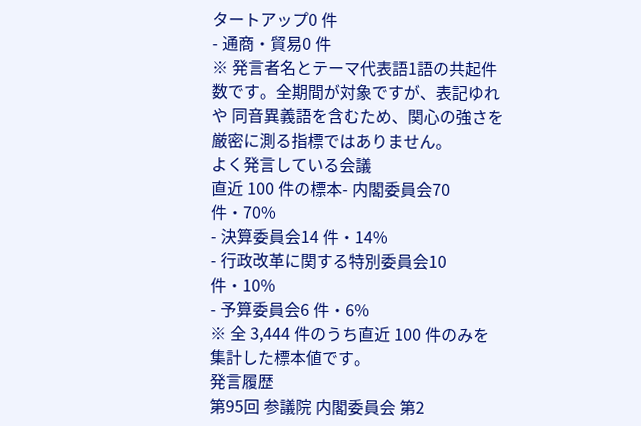タートアップ0 件
- 通商・貿易0 件
※ 発言者名とテーマ代表語1語の共起件数です。全期間が対象ですが、表記ゆれや 同音異義語を含むため、関心の強さを厳密に測る指標ではありません。
よく発言している会議
直近 100 件の標本- 内閣委員会70 件・70%
- 決算委員会14 件・14%
- 行政改革に関する特別委員会10 件・10%
- 予算委員会6 件・6%
※ 全 3,444 件のうち直近 100 件のみを集計した標本値です。
発言履歴
第95回 参議院 内閣委員会 第2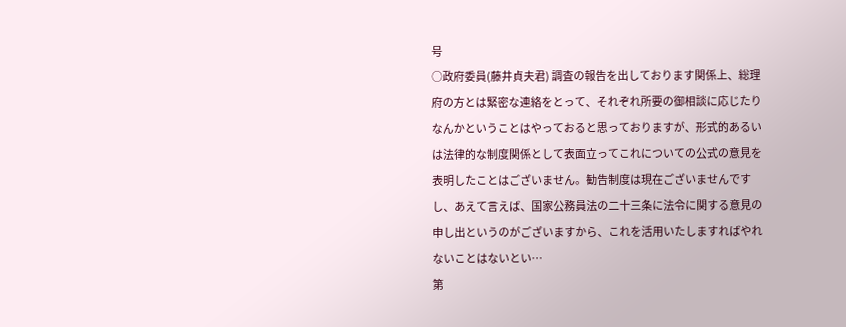号
○政府委員(藤井貞夫君) 調査の報告を出しております関係上、総理府の方とは緊密な連絡をとって、それぞれ所要の御相談に応じたりなんかということはやっておると思っておりますが、形式的あるいは法律的な制度関係として表面立ってこれについての公式の意見を表明したことはございません。勧告制度は現在ございませんですし、あえて言えば、国家公務員法の二十三条に法令に関する意見の申し出というのがございますから、これを活用いたしますればやれないことはないとい…
第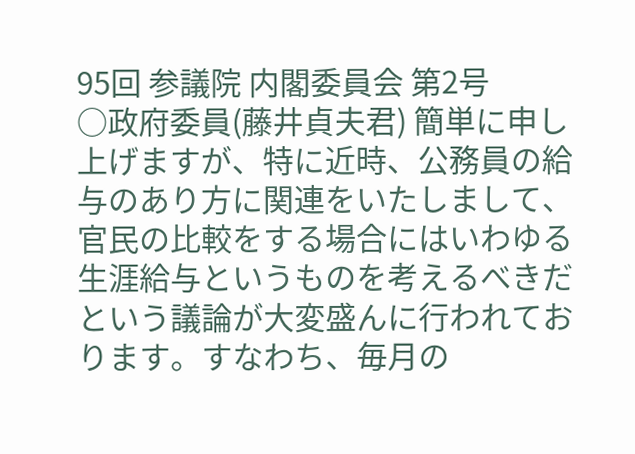95回 参議院 内閣委員会 第2号
○政府委員(藤井貞夫君) 簡単に申し上げますが、特に近時、公務員の給与のあり方に関連をいたしまして、官民の比較をする場合にはいわゆる生涯給与というものを考えるべきだという議論が大変盛んに行われております。すなわち、毎月の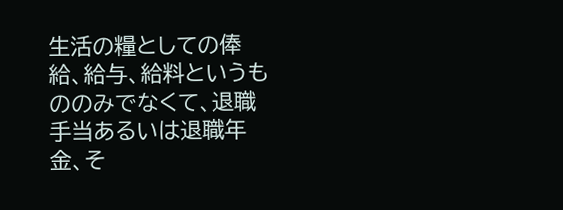生活の糧としての俸給、給与、給料というもののみでなくて、退職手当あるいは退職年金、そ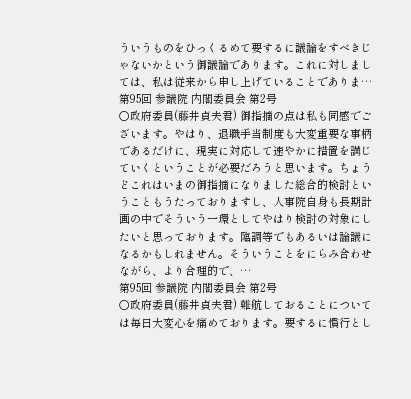ういうものをひっくるめて要するに議論をすべきじゃないかという御議論であります。これに対しましては、私は従来から申し上げていることでありま…
第95回 参議院 内閣委員会 第2号
○政府委員(藤井貞夫君) 御指摘の点は私も同感でございます。やはり、退職手当制度も大変重要な事柄であるだけに、現実に対応して速やかに措置を講じていくということが必要だろうと思います。ちょうどこれはいまの御指摘になりました総合的検討ということもうたっておりますし、人事院自身も長期計画の中でそういう一環としてやはり検討の対象にしたいと思っております。臨調等でもあるいは論議になるかもしれません。そういうことをにらみ合わせながら、より合理的で、…
第95回 参議院 内閣委員会 第2号
○政府委員(藤井貞夫君) 難航しておることについては毎日大変心を痛めております。要するに慣行とし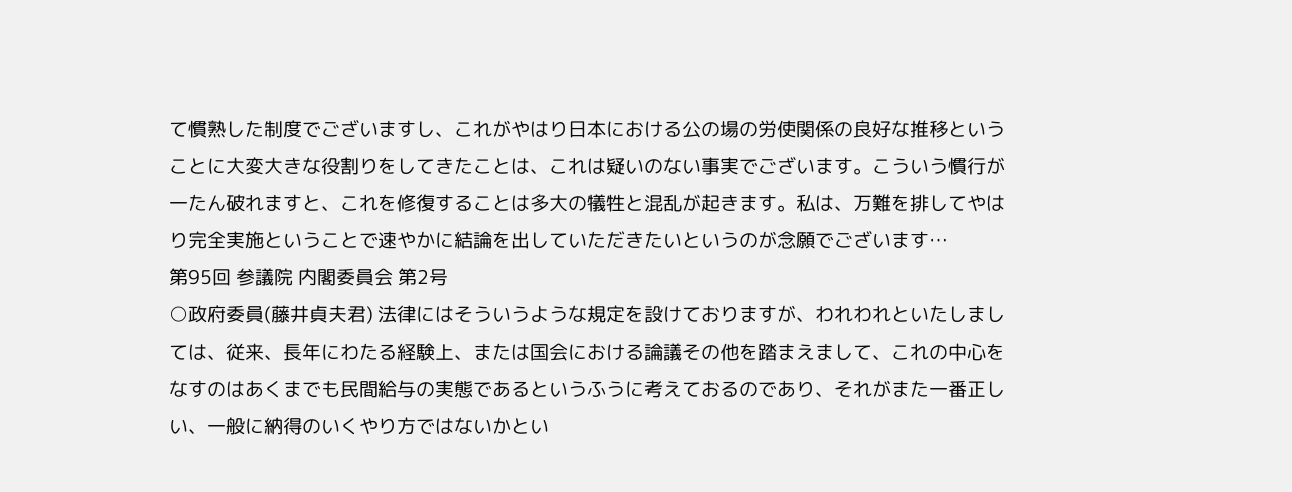て慣熟した制度でございますし、これがやはり日本における公の場の労使関係の良好な推移ということに大変大きな役割りをしてきたことは、これは疑いのない事実でございます。こういう慣行が一たん破れますと、これを修復することは多大の犠牲と混乱が起きます。私は、万難を排してやはり完全実施ということで速やかに結論を出していただきたいというのが念願でございます…
第95回 参議院 内閣委員会 第2号
○政府委員(藤井貞夫君) 法律にはそういうような規定を設けておりますが、われわれといたしましては、従来、長年にわたる経験上、または国会における論議その他を踏まえまして、これの中心をなすのはあくまでも民間給与の実態であるというふうに考えておるのであり、それがまた一番正しい、一般に納得のいくやり方ではないかとい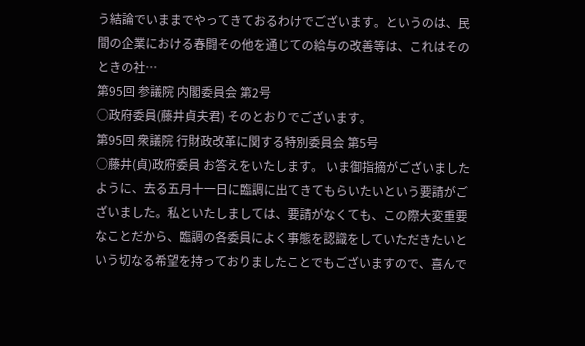う結論でいままでやってきておるわけでございます。というのは、民間の企業における春闘その他を通じての給与の改善等は、これはそのときの社…
第95回 参議院 内閣委員会 第2号
○政府委員(藤井貞夫君) そのとおりでございます。
第95回 衆議院 行財政改革に関する特別委員会 第5号
○藤井(貞)政府委員 お答えをいたします。 いま御指摘がございましたように、去る五月十一日に臨調に出てきてもらいたいという要請がございました。私といたしましては、要請がなくても、この際大変重要なことだから、臨調の各委員によく事態を認識をしていただきたいという切なる希望を持っておりましたことでもございますので、喜んで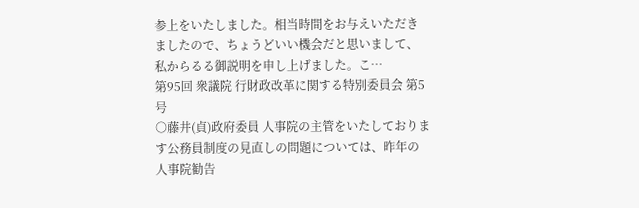参上をいたしました。相当時間をお与えいただきましたので、ちょうどいい機会だと思いまして、私からるる御説明を申し上げました。こ…
第95回 衆議院 行財政改革に関する特別委員会 第5号
○藤井(貞)政府委員 人事院の主管をいたしております公務員制度の見直しの問題については、昨年の人事院勧告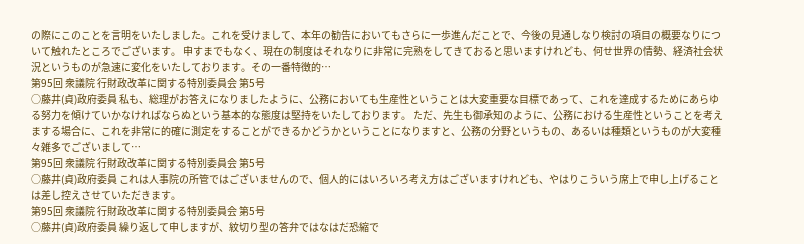の際にこのことを言明をいたしました。これを受けまして、本年の勧告においてもさらに一歩進んだことで、今後の見通しなり検討の項目の概要なりについて触れたところでございます。 申すまでもなく、現在の制度はそれなりに非常に完熟をしてきておると思いますけれども、何せ世界の情勢、経済社会状況というものが急速に変化をいたしております。その一番特徴的…
第95回 衆議院 行財政改革に関する特別委員会 第5号
○藤井(貞)政府委員 私も、総理がお答えになりましたように、公務においても生産性ということは大変重要な目標であって、これを達成するためにあらゆる努力を傾けていかなければならぬという基本的な態度は堅持をいたしております。 ただ、先生も御承知のように、公務における生産性ということを考えまする場合に、これを非常に的確に測定をすることができるかどうかということになりますと、公務の分野というもの、あるいは種類というものが大変種々雑多でございまして…
第95回 衆議院 行財政改革に関する特別委員会 第5号
○藤井(貞)政府委員 これは人事院の所管ではございませんので、個人的にはいろいろ考え方はございますけれども、やはりこういう席上で申し上げることは差し控えさせていただきます。
第95回 衆議院 行財政改革に関する特別委員会 第5号
○藤井(貞)政府委員 繰り返して申しますが、紋切り型の答弁ではなはだ恐縮で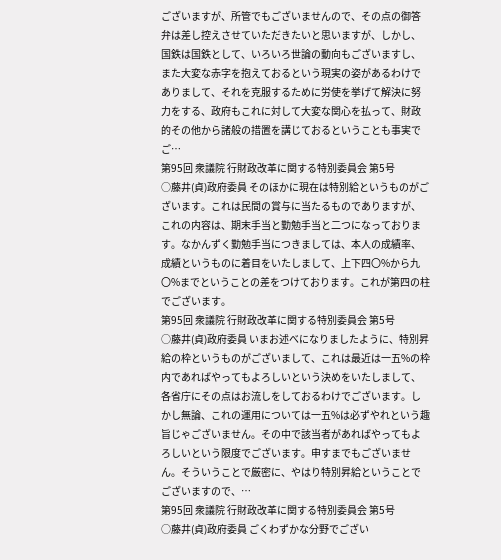ございますが、所管でもございませんので、その点の御答弁は差し控えさせていただきたいと思いますが、しかし、国鉄は国鉄として、いろいろ世論の動向もございますし、また大変な赤字を抱えておるという現実の姿があるわけでありまして、それを克服するために労使を挙げて解決に努力をする、政府もこれに対して大変な関心を払って、財政的その他から諸般の措置を講じておるということも事実でご…
第95回 衆議院 行財政改革に関する特別委員会 第5号
○藤井(貞)政府委員 そのほかに現在は特別給というものがございます。これは民間の賞与に当たるものでありますが、これの内容は、期末手当と勤勉手当と二つになっております。なかんずく勤勉手当につきましては、本人の成績率、成績というものに着目をいたしまして、上下四〇%から九〇%までということの差をつけております。これが第四の柱でございます。
第95回 衆議院 行財政改革に関する特別委員会 第5号
○藤井(貞)政府委員 いまお述べになりましたように、特別昇給の枠というものがございまして、これは最近は一五%の枠内であればやってもよろしいという決めをいたしまして、各省庁にその点はお流しをしておるわけでございます。しかし無論、これの運用については一五%は必ずやれという趣旨じゃございません。その中で該当者があればやってもよろしいという限度でございます。申すまでもございません。そういうことで厳密に、やはり特別昇給ということでございますので、…
第95回 衆議院 行財政改革に関する特別委員会 第5号
○藤井(貞)政府委員 ごくわずかな分野でござい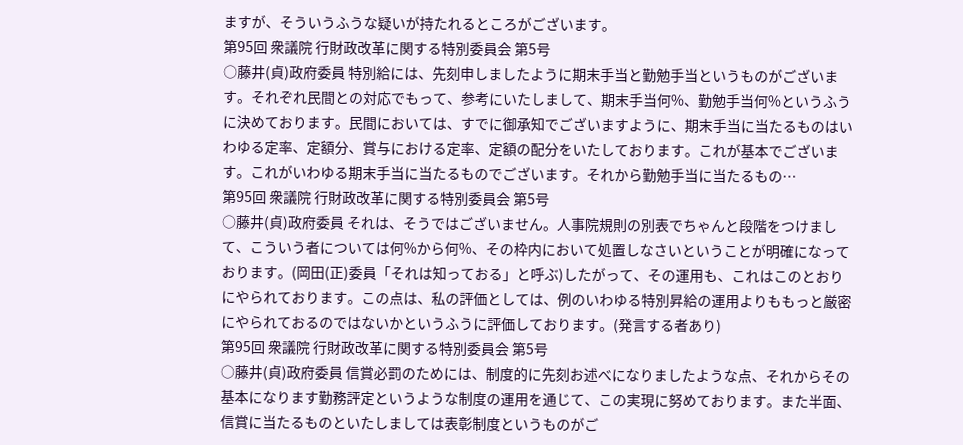ますが、そういうふうな疑いが持たれるところがございます。
第95回 衆議院 行財政改革に関する特別委員会 第5号
○藤井(貞)政府委員 特別給には、先刻申しましたように期末手当と勤勉手当というものがございます。それぞれ民間との対応でもって、参考にいたしまして、期末手当何%、勤勉手当何%というふうに決めております。民間においては、すでに御承知でございますように、期末手当に当たるものはいわゆる定率、定額分、賞与における定率、定額の配分をいたしております。これが基本でございます。これがいわゆる期末手当に当たるものでございます。それから勤勉手当に当たるもの…
第95回 衆議院 行財政改革に関する特別委員会 第5号
○藤井(貞)政府委員 それは、そうではございません。人事院規則の別表でちゃんと段階をつけまして、こういう者については何%から何%、その枠内において処置しなさいということが明確になっております。(岡田(正)委員「それは知っておる」と呼ぶ)したがって、その運用も、これはこのとおりにやられております。この点は、私の評価としては、例のいわゆる特別昇給の運用よりももっと厳密にやられておるのではないかというふうに評価しております。(発言する者あり)
第95回 衆議院 行財政改革に関する特別委員会 第5号
○藤井(貞)政府委員 信賞必罰のためには、制度的に先刻お述べになりましたような点、それからその基本になります勤務評定というような制度の運用を通じて、この実現に努めております。また半面、信賞に当たるものといたしましては表彰制度というものがご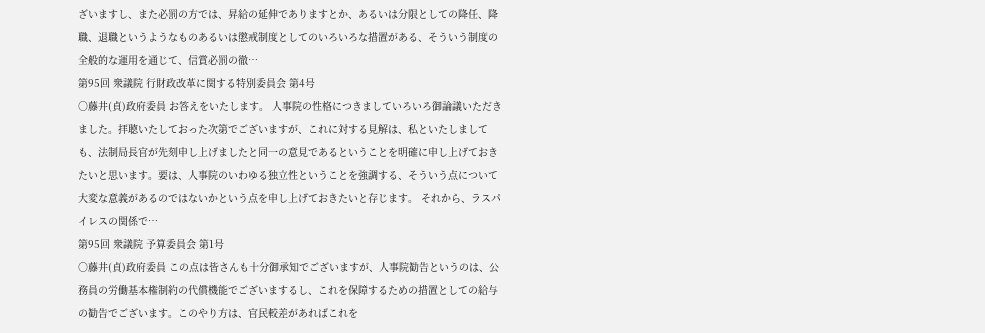ざいますし、また必罰の方では、昇給の延伸でありますとか、あるいは分限としての降任、降職、退職というようなものあるいは懲戒制度としてのいろいろな措置がある、そういう制度の全般的な運用を通じて、信賞必罰の徹…
第95回 衆議院 行財政改革に関する特別委員会 第4号
○藤井(貞)政府委員 お答えをいたします。 人事院の性格につきましていろいろ御論議いただきました。拝聴いたしておった次第でございますが、これに対する見解は、私といたしましても、法制局長官が先刻申し上げましたと同一の意見であるということを明確に申し上げておきたいと思います。要は、人事院のいわゆる独立性ということを強調する、そういう点について大変な意義があるのではないかという点を申し上げておきたいと存じます。 それから、ラスパイレスの関係で…
第95回 衆議院 予算委員会 第1号
○藤井(貞)政府委員 この点は皆さんも十分御承知でございますが、人事院勧告というのは、公務員の労働基本権制約の代償機能でございまするし、これを保障するための措置としての給与の勧告でございます。このやり方は、官民較差があればこれを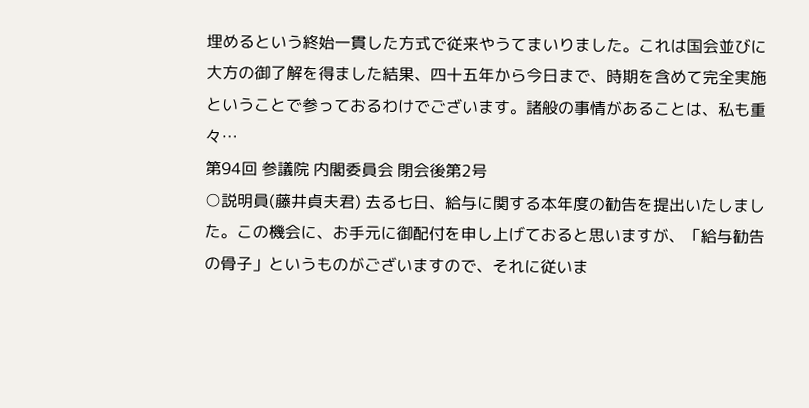埋めるという終始一貫した方式で従来やうてまいりました。これは国会並びに大方の御了解を得ました結果、四十五年から今日まで、時期を含めて完全実施ということで参っておるわけでございます。諸般の事情があることは、私も重々…
第94回 参議院 内閣委員会 閉会後第2号
○説明員(藤井貞夫君) 去る七日、給与に関する本年度の勧告を提出いたしました。この機会に、お手元に御配付を申し上げておると思いますが、「給与勧告の骨子」というものがございますので、それに従いま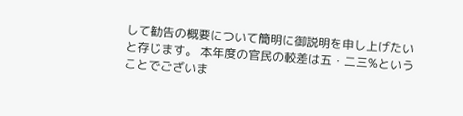して勧告の概要について簡明に御説明を申し上げたいと存じます。 本年度の官民の較差は五・二三%ということでございま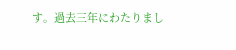す。過去三年にわたりまし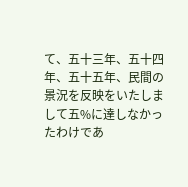て、五十三年、五十四年、五十五年、民間の景況を反映をいたしまして五%に達しなかったわけであ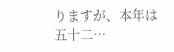りますが、本年は五十二…